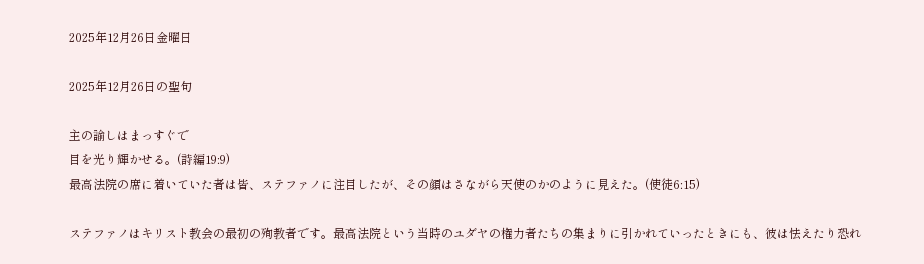2025年12月26日金曜日

2025年12月26日の聖句

主の諭しはまっすぐで
目を光り輝かせる。(詩編19:9)
最高法院の席に着いていた者は皆、ステファノに注目したが、その顔はさながら天使のかのように見えた。(使徒6:15)

ステファノはキリスト教会の最初の殉教者です。最高法院という当時のユダヤの権力者たちの集まりに引かれていったときにも、彼は怯えたり恐れ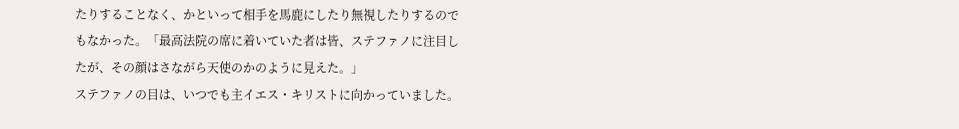たりすることなく、かといって相手を馬鹿にしたり無視したりするのでもなかった。「最高法院の席に着いていた者は皆、ステファノに注目したが、その顔はさながら天使のかのように見えた。」
ステファノの目は、いつでも主イエス・キリストに向かっていました。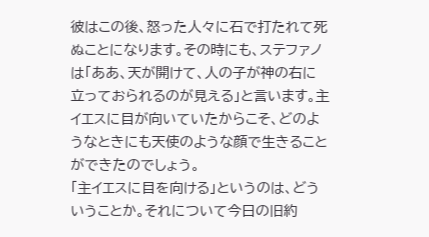彼はこの後、怒った人々に石で打たれて死ぬことになります。その時にも、ステファノは「ああ、天が開けて、人の子が神の右に立っておられるのが見える」と言います。主イエスに目が向いていたからこそ、どのようなときにも天使のような顔で生きることができたのでしょう。
「主イエスに目を向ける」というのは、どういうことか。それについて今日の旧約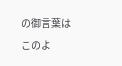の御言葉はこのよ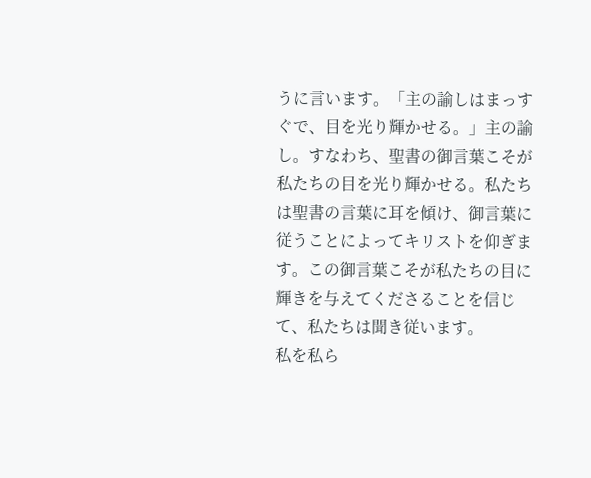うに言います。「主の諭しはまっすぐで、目を光り輝かせる。」主の諭し。すなわち、聖書の御言葉こそが私たちの目を光り輝かせる。私たちは聖書の言葉に耳を傾け、御言葉に従うことによってキリストを仰ぎます。この御言葉こそが私たちの目に輝きを与えてくださることを信じて、私たちは聞き従います。
私を私ら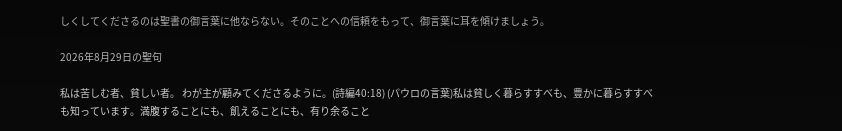しくしてくださるのは聖書の御言葉に他ならない。そのことへの信頼をもって、御言葉に耳を傾けましょう。

2026年8月29日の聖句

私は苦しむ者、貧しい者。 わが主が顧みてくださるように。(詩編40:18) (パウロの言葉)私は貧しく暮らすすべも、豊かに暮らすすべも知っています。満腹することにも、飢えることにも、有り余ること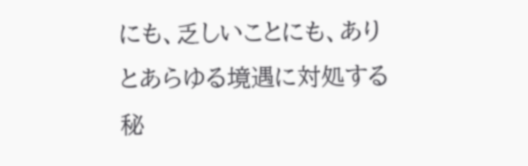にも、乏しいことにも、ありとあらゆる境遇に対処する秘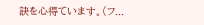訣を心得ています。(フ...